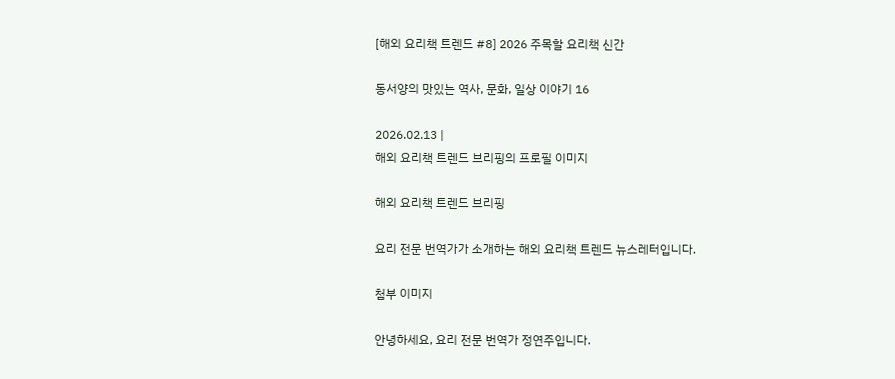[해외 요리책 트렌드 #8] 2026 주목할 요리책 신간

동서양의 맛있는 역사, 문화, 일상 이야기 16

2026.02.13 |
해외 요리책 트렌드 브리핑의 프로필 이미지

해외 요리책 트렌드 브리핑

요리 전문 번역가가 소개하는 해외 요리책 트렌드 뉴스레터입니다.

첨부 이미지

안녕하세요, 요리 전문 번역가 정연주입니다.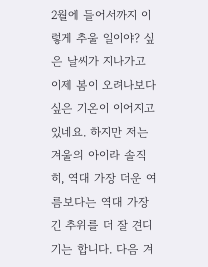2월에 들어서까지 이렇게 추울 일이야? 싶은 날씨가 지나가고 이제 봄이 오려나보다 싶은 기온이 이어지고 있네요. 하지만 저는 겨울의 아이라 솔직히, 역대 가장 더운 여름보다는 역대 가장 긴 추위를 더 잘 견디기는 합니다. 다음 겨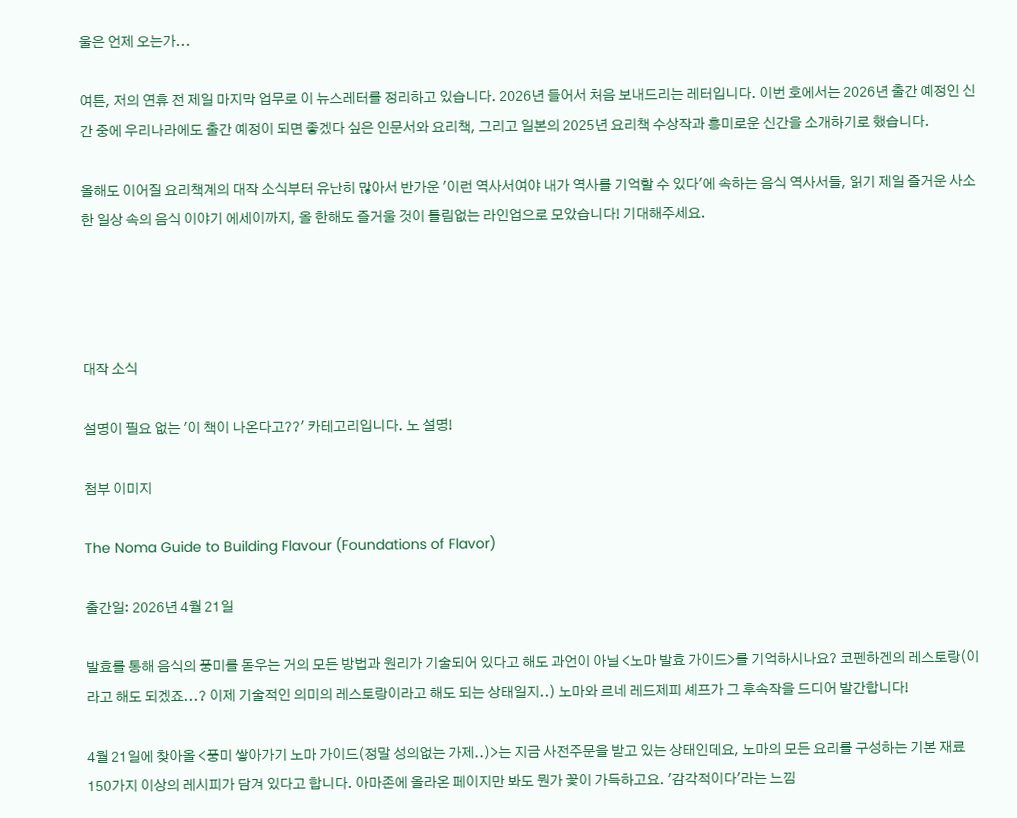울은 언제 오는가...

여튼, 저의 연휴 전 제일 마지막 업무로 이 뉴스레터를 정리하고 있습니다. 2026년 들어서 처음 보내드리는 레터입니다. 이번 호에서는 2026년 출간 예정인 신간 중에 우리나라에도 출간 예정이 되면 좋겠다 싶은 인문서와 요리책, 그리고 일본의 2025년 요리책 수상작과 흥미로운 신간을 소개하기로 했습니다.

올해도 이어질 요리책계의 대작 소식부터 유난히 많아서 반가운 '이런 역사서여야 내가 역사를 기억할 수 있다'에 속하는 음식 역사서들, 읽기 제일 즐거운 사소한 일상 속의 음식 이야기 에세이까지, 올 한해도 즐거울 것이 틀림없는 라인업으로 모았습니다! 기대해주세요.




대작 소식

설명이 필요 없는 '이 책이 나온다고??' 카테고리입니다. 노 설명!

첨부 이미지

The Noma Guide to Building Flavour (Foundations of Flavor)

출간일: 2026년 4월 21일

발효를 통해 음식의 풍미를 돋우는 거의 모든 방법과 원리가 기술되어 있다고 해도 과언이 아닐 <노마 발효 가이드>를 기억하시나요? 코펜하겐의 레스토랑(이라고 해도 되겠죠...? 이제 기술적인 의미의 레스토랑이라고 해도 되는 상태일지..) 노마와 르네 레드제피 셰프가 그 후속작을 드디어 발간합니다!

4월 21일에 찾아올 <풍미 쌓아가기 노마 가이드(정말 성의없는 가제..)>는 지금 사전주문을 받고 있는 상태인데요, 노마의 모든 요리를 구성하는 기본 재료 150가지 이상의 레시피가 담겨 있다고 합니다. 아마존에 올라온 페이지만 봐도 뭔가 꽃이 가득하고요. '감각적이다'라는 느낌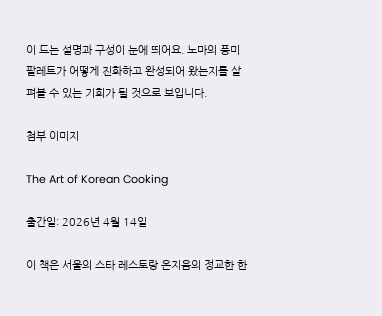이 드는 설명과 구성이 눈에 띄어요. 노마의 풍미 팔레트가 어떻게 진화하고 완성되어 왔는지를 살펴볼 수 있는 기회가 될 것으로 보입니다.

첨부 이미지

The Art of Korean Cooking

출간일: 2026년 4월 14일

이 책은 서울의 스타 레스토랑 온지음의 정교한 한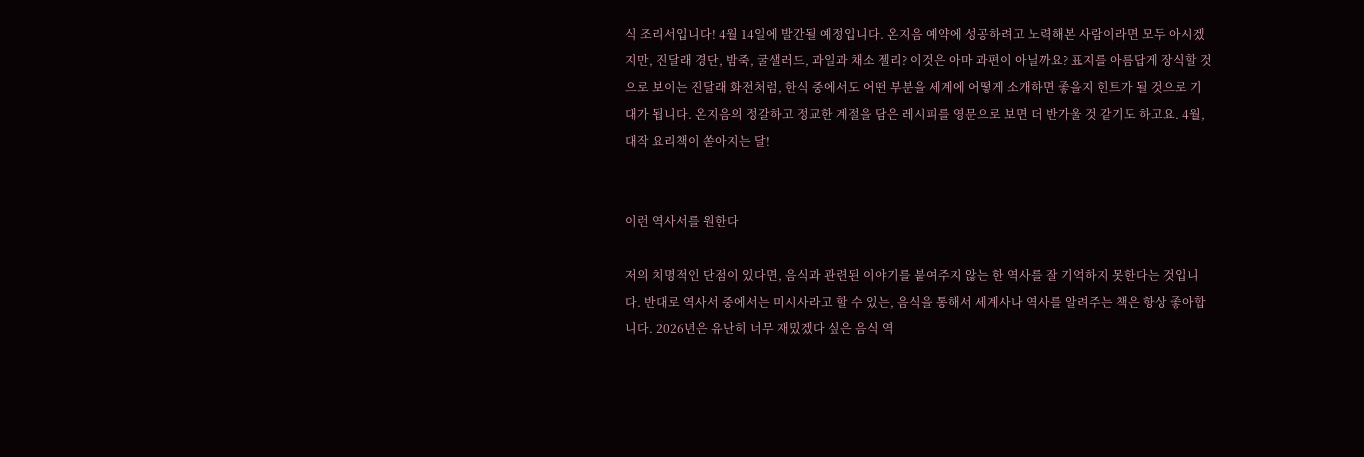식 조리서입니다! 4월 14일에 발간될 예정입니다. 온지음 예약에 성공하려고 노력해본 사람이라면 모두 아시겠지만, 진달래 경단, 밤죽, 굴샐러드, 과일과 채소 젤리? 이것은 아마 과편이 아닐까요? 표지를 아름답게 장식할 것으로 보이는 진달래 화전처럼, 한식 중에서도 어떤 부분을 세계에 어떻게 소개하면 좋을지 힌트가 될 것으로 기대가 됩니다. 온지음의 정갈하고 정교한 계절을 담은 레시피를 영문으로 보면 더 반가울 것 같기도 하고요. 4월, 대작 요리책이 쏟아지는 달!


이런 역사서를 원한다

저의 치명적인 단점이 있다면, 음식과 관련된 이야기를 붙여주지 않는 한 역사를 잘 기억하지 못한다는 것입니다. 반대로 역사서 중에서는 미시사라고 할 수 있는, 음식을 통해서 세계사나 역사를 알려주는 책은 항상 좋아합니다. 2026년은 유난히 너무 재밌겠다 싶은 음식 역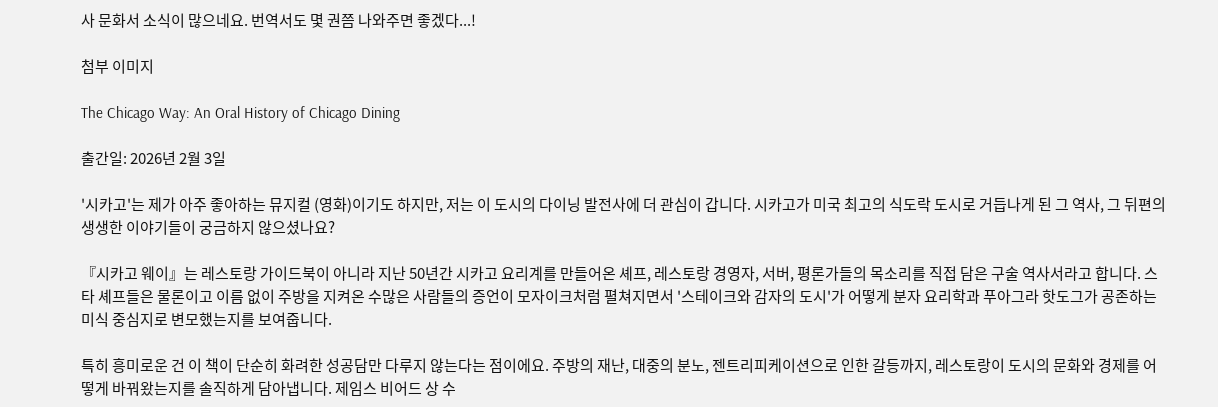사 문화서 소식이 많으네요. 번역서도 몇 권쯤 나와주면 좋겠다...!

첨부 이미지

The Chicago Way: An Oral History of Chicago Dining

출간일: 2026년 2월 3일

'시카고'는 제가 아주 좋아하는 뮤지컬 (영화)이기도 하지만, 저는 이 도시의 다이닝 발전사에 더 관심이 갑니다. 시카고가 미국 최고의 식도락 도시로 거듭나게 된 그 역사, 그 뒤편의 생생한 이야기들이 궁금하지 않으셨나요?

『시카고 웨이』는 레스토랑 가이드북이 아니라 지난 50년간 시카고 요리계를 만들어온 셰프, 레스토랑 경영자, 서버, 평론가들의 목소리를 직접 담은 구술 역사서라고 합니다. 스타 셰프들은 물론이고 이름 없이 주방을 지켜온 수많은 사람들의 증언이 모자이크처럼 펼쳐지면서 '스테이크와 감자의 도시'가 어떻게 분자 요리학과 푸아그라 핫도그가 공존하는 미식 중심지로 변모했는지를 보여줍니다.

특히 흥미로운 건 이 책이 단순히 화려한 성공담만 다루지 않는다는 점이에요. 주방의 재난, 대중의 분노, 젠트리피케이션으로 인한 갈등까지, 레스토랑이 도시의 문화와 경제를 어떻게 바꿔왔는지를 솔직하게 담아냅니다. 제임스 비어드 상 수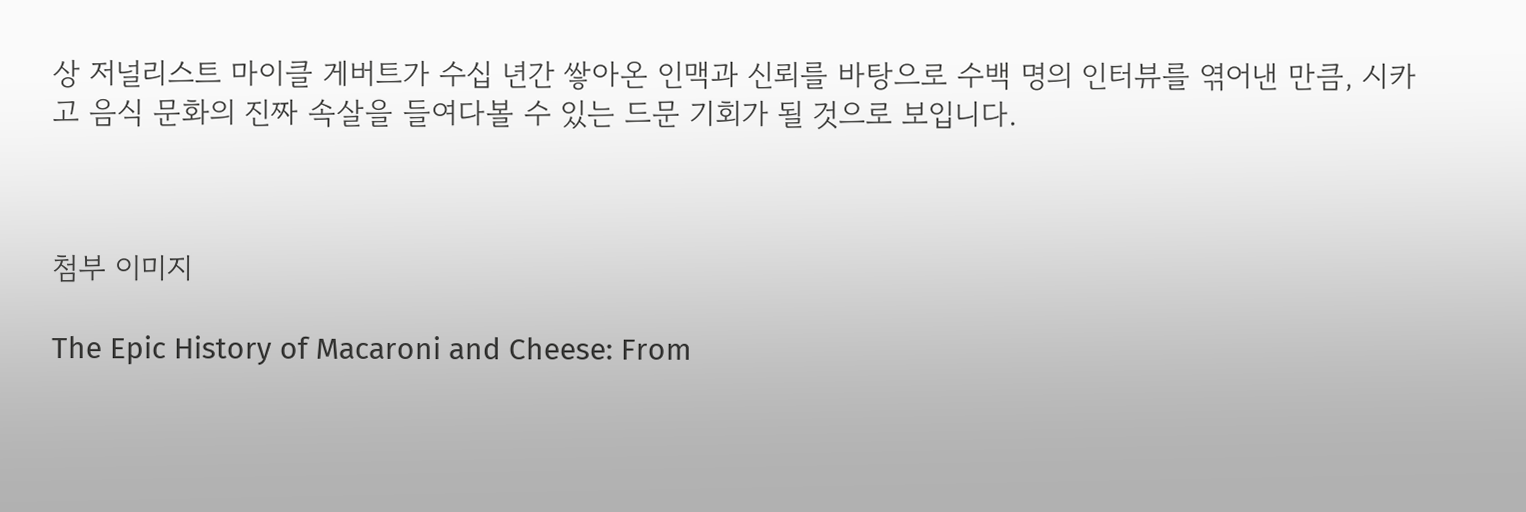상 저널리스트 마이클 게버트가 수십 년간 쌓아온 인맥과 신뢰를 바탕으로 수백 명의 인터뷰를 엮어낸 만큼, 시카고 음식 문화의 진짜 속살을 들여다볼 수 있는 드문 기회가 될 것으로 보입니다.



첨부 이미지

The Epic History of Macaroni and Cheese: From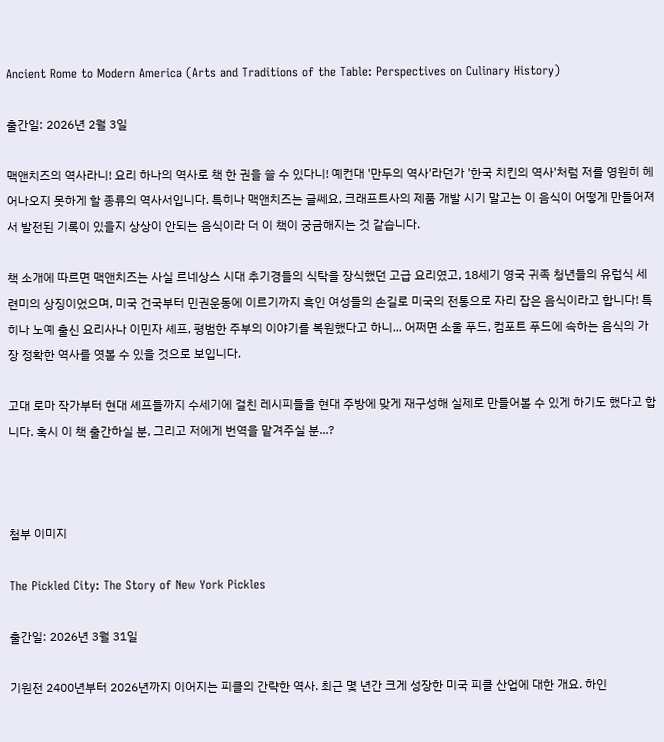Ancient Rome to Modern America (Arts and Traditions of the Table: Perspectives on Culinary History)

출간일: 2026년 2월 3일

맥앤치즈의 역사라니! 요리 하나의 역사로 책 한 권을 쓸 수 있다니! 예컨대 '만두의 역사'라던가 '한국 치킨의 역사'처럼 저를 영원히 헤어나오지 못하게 할 종류의 역사서입니다. 특히나 맥앤치즈는 글쎄요, 크래프트사의 제품 개발 시기 말고는 이 음식이 어떻게 만들어져서 발전된 기록이 있을지 상상이 안되는 음식이라 더 이 책이 궁금해지는 것 같습니다.

책 소개에 따르면 맥앤치즈는 사실 르네상스 시대 추기경들의 식탁을 장식했던 고급 요리였고, 18세기 영국 귀족 청년들의 유럽식 세련미의 상징이었으며, 미국 건국부터 민권운동에 이르기까지 흑인 여성들의 손길로 미국의 전통으로 자리 잡은 음식이라고 합니다! 특히나 노예 출신 요리사나 이민자 셰프, 평범한 주부의 이야기를 복원했다고 하니... 어쩌면 소울 푸드, 컴포트 푸드에 속하는 음식의 가장 정확한 역사를 엿볼 수 있을 것으로 보입니다.

고대 로마 작가부터 현대 셰프들까지 수세기에 걸친 레시피들을 현대 주방에 맞게 재구성해 실제로 만들어볼 수 있게 하기도 했다고 합니다. 혹시 이 책 출간하실 분, 그리고 저에게 번역을 맡겨주실 분...?



첨부 이미지

The Pickled City: The Story of New York Pickles

출간일: 2026년 3월 31일

기원전 2400년부터 2026년까지 이어지는 피클의 간략한 역사. 최근 몇 년간 크게 성장한 미국 피클 산업에 대한 개요. 하인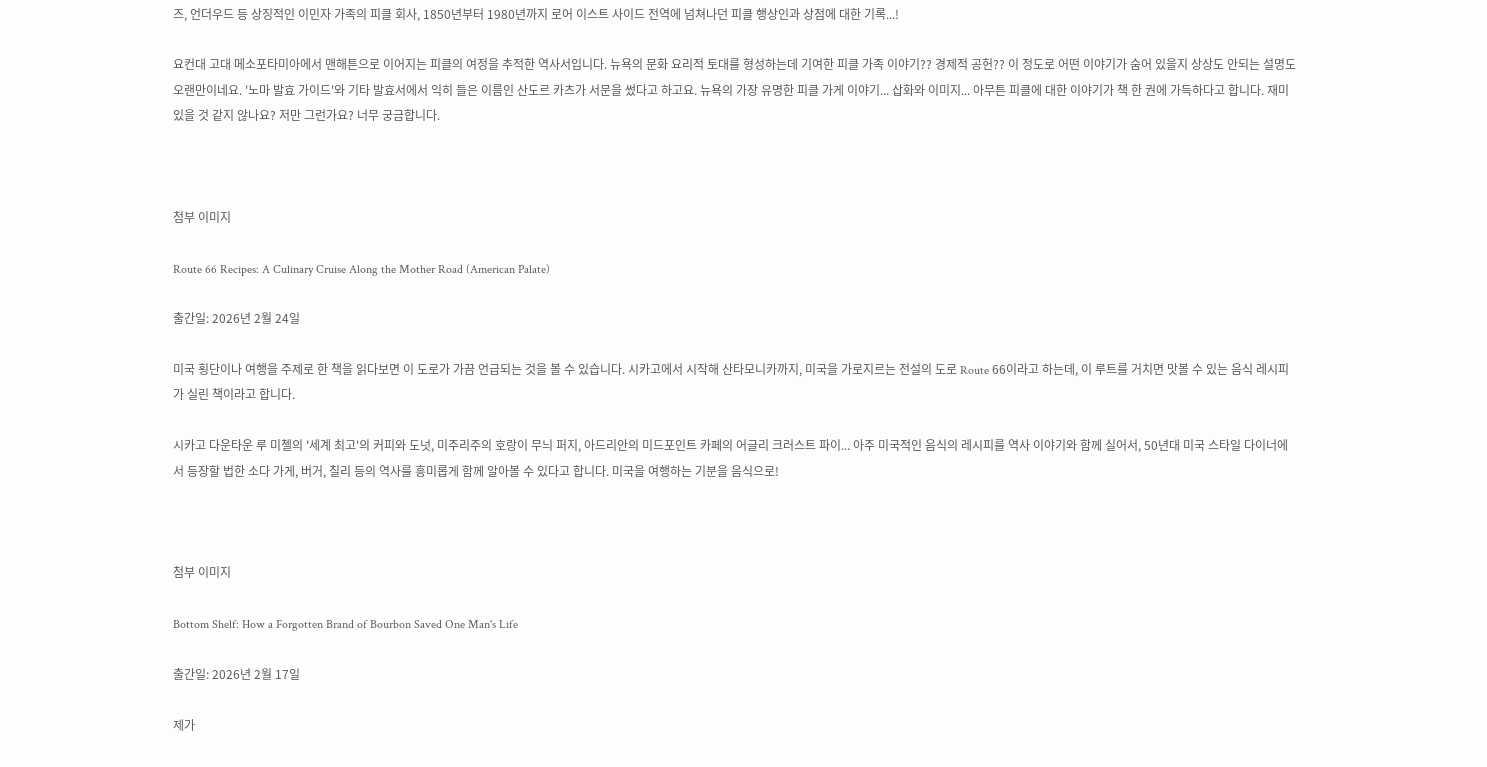즈, 언더우드 등 상징적인 이민자 가족의 피클 회사, 1850년부터 1980년까지 로어 이스트 사이드 전역에 넘쳐나던 피클 행상인과 상점에 대한 기록...!

요컨대 고대 메소포타미아에서 맨해튼으로 이어지는 피클의 여정을 추적한 역사서입니다. 뉴욕의 문화 요리적 토대를 형성하는데 기여한 피클 가족 이야기?? 경제적 공헌?? 이 정도로 어떤 이야기가 숨어 있을지 상상도 안되는 설명도 오랜만이네요. '노마 발효 가이드'와 기타 발효서에서 익히 들은 이름인 산도르 카츠가 서문을 썼다고 하고요. 뉴욕의 가장 유명한 피클 가게 이야기... 삽화와 이미지... 아무튼 피클에 대한 이야기가 책 한 권에 가득하다고 합니다. 재미있을 것 같지 않나요? 저만 그런가요? 너무 궁금합니다.



첨부 이미지

Route 66 Recipes: A Culinary Cruise Along the Mother Road (American Palate)

출간일: 2026년 2월 24일

미국 횡단이나 여행을 주제로 한 책을 읽다보면 이 도로가 가끔 언급되는 것을 볼 수 있습니다. 시카고에서 시작해 산타모니카까지, 미국을 가로지르는 전설의 도로 Route 66이라고 하는데, 이 루트를 거치면 맛볼 수 있는 음식 레시피가 실린 책이라고 합니다.

시카고 다운타운 루 미첼의 '세계 최고'의 커피와 도넛, 미주리주의 호랑이 무늬 퍼지, 아드리안의 미드포인트 카페의 어글리 크러스트 파이... 아주 미국적인 음식의 레시피를 역사 이야기와 함께 실어서, 50년대 미국 스타일 다이너에서 등장할 법한 소다 가게, 버거, 칠리 등의 역사를 흥미롭게 함께 알아볼 수 있다고 합니다. 미국을 여행하는 기분을 음식으로!



첨부 이미지

Bottom Shelf: How a Forgotten Brand of Bourbon Saved One Man's Life

출간일: 2026년 2월 17일

제가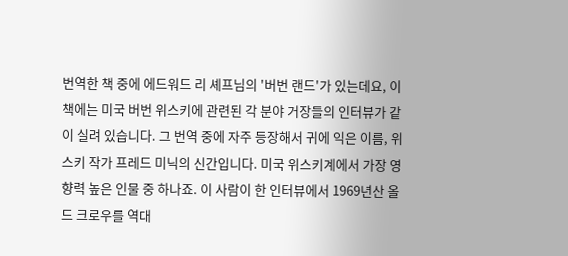번역한 책 중에 에드워드 리 셰프님의 '버번 랜드'가 있는데요, 이 책에는 미국 버번 위스키에 관련된 각 분야 거장들의 인터뷰가 같이 실려 있습니다. 그 번역 중에 자주 등장해서 귀에 익은 이름, 위스키 작가 프레드 미닉의 신간입니다. 미국 위스키계에서 가장 영향력 높은 인물 중 하나죠. 이 사람이 한 인터뷰에서 1969년산 올드 크로우를 역대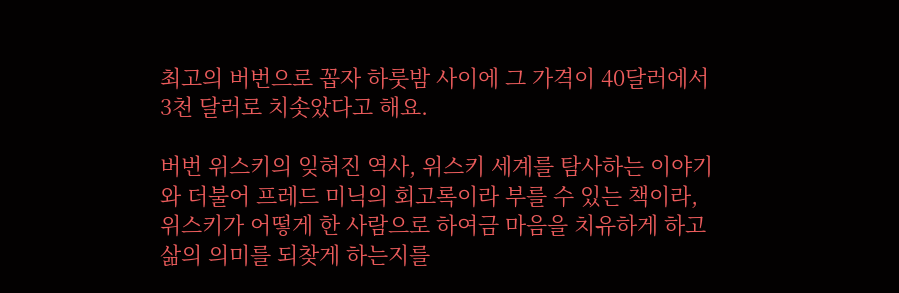최고의 버번으로 꼽자 하룻밤 사이에 그 가격이 40달러에서 3천 달러로 치솟았다고 해요.

버번 위스키의 잊혀진 역사, 위스키 세계를 탐사하는 이야기와 더불어 프레드 미닉의 회고록이라 부를 수 있는 책이라, 위스키가 어떻게 한 사람으로 하여금 마음을 치유하게 하고 삶의 의미를 되찾게 하는지를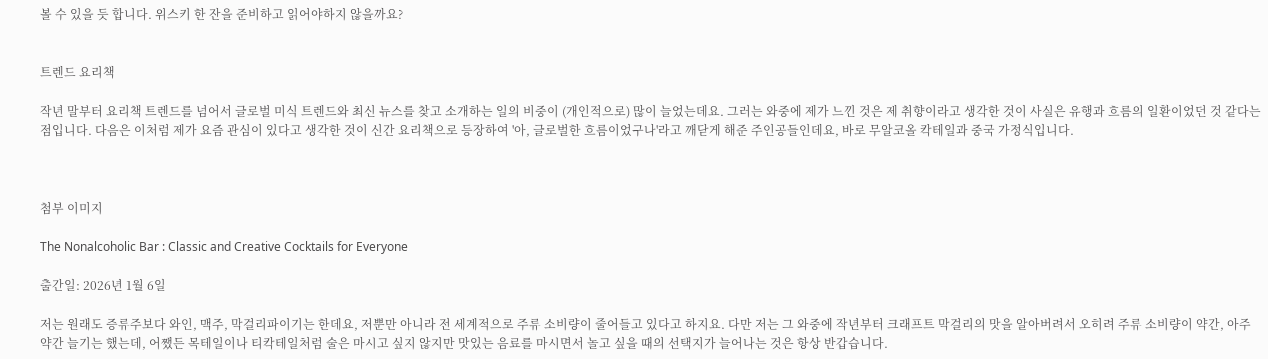볼 수 있을 듯 합니다. 위스키 한 잔을 준비하고 읽어야하지 않을까요?


트렌드 요리책

작년 말부터 요리책 트렌드를 넘어서 글로벌 미식 트렌드와 최신 뉴스를 찾고 소개하는 일의 비중이 (개인적으로) 많이 늘었는데요. 그러는 와중에 제가 느낀 것은 제 취향이라고 생각한 것이 사실은 유행과 흐름의 일환이었던 것 같다는 점입니다. 다음은 이처럼 제가 요즘 관심이 있다고 생각한 것이 신간 요리책으로 등장하여 '아, 글로벌한 흐름이었구나'라고 깨닫게 해준 주인공들인데요, 바로 무알코올 칵테일과 중국 가정식입니다.



첨부 이미지

The Nonalcoholic Bar : Classic and Creative Cocktails for Everyone

출간일: 2026년 1월 6일

저는 원래도 증류주보다 와인, 맥주, 막걸리파이기는 한데요, 저뿐만 아니라 전 세계적으로 주류 소비량이 줄어들고 있다고 하지요. 다만 저는 그 와중에 작년부터 크래프트 막걸리의 맛을 알아버려서 오히려 주류 소비량이 약간, 아주 약간 늘기는 했는데, 어쨌든 목테일이나 티칵테일처럼 술은 마시고 싶지 않지만 맛있는 음료를 마시면서 놀고 싶을 때의 선택지가 늘어나는 것은 항상 반갑습니다.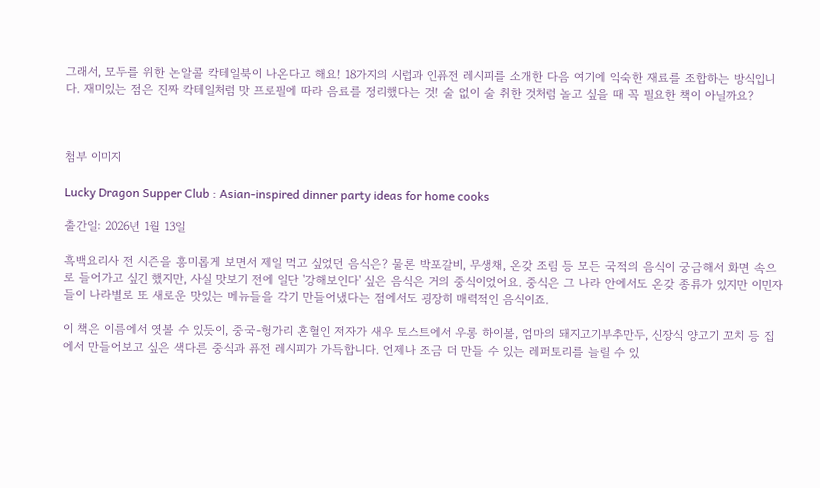그래서, 모두를 위한 논알콜 칵테일북이 나온다고 해요! 18가지의 시럽과 인퓨전 레시피를 소개한 다음 여기에 익숙한 재료를 조합하는 방식입니다. 재미있는 점은 진짜 칵테일처럼 맛 프로필에 따라 음료를 정리했다는 것! 술 없이 술 취한 것처럼 놀고 싶을 때 꼭 필요한 책이 아닐까요?



첨부 이미지

Lucky Dragon Supper Club : Asian-inspired dinner party ideas for home cooks

출간일: 2026년 1월 13일

흑백요리사 전 시즌을 흥미롭게 보면서 제일 먹고 싶었던 음식은? 물론 박포갈비, 무생채, 온갖 조림 등 모든 국적의 음식이 궁금해서 화면 속으로 들어가고 싶긴 했지만, 사실 맛보기 전에 일단 '강해보인다' 싶은 음식은 거의 중식이었어요. 중식은 그 나라 안에서도 온갖 종류가 있지만 이민자들이 나라별로 또 새로운 맛있는 메뉴들을 각기 만들어냈다는 점에서도 굉장히 매력적인 음식이죠.

이 책은 이름에서 엿볼 수 있듯이, 중국-헝가리 혼혈인 저자가 새우 토스트에서 우롱 하이볼, 엄마의 돼지고기부추만두, 신장식 양고기 꼬치 등 집에서 만들어보고 싶은 색다른 중식과 퓨전 레시피가 가득합니다. 언제나 조금 더 만들 수 있는 레퍼토리를 늘릴 수 있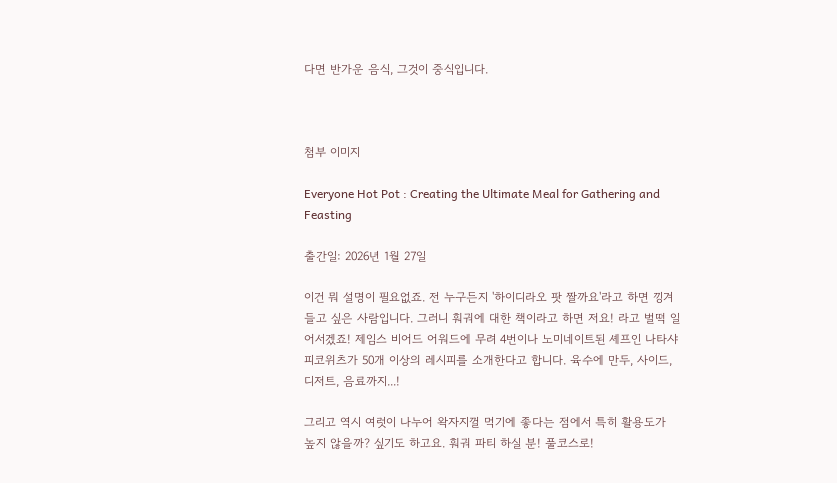다면 반가운 음식, 그것이 중식입니다.



첨부 이미지

Everyone Hot Pot : Creating the Ultimate Meal for Gathering and Feasting

출간일: 2026년 1월 27일

이건 뭐 설명이 필요없죠. 전 누구든지 '하이디라오 팟 짤까요'라고 하면 낑겨들고 싶은 사람입니다. 그러니 훠궈에 대한 책이라고 하면 저요! 라고 벌떡 일어서겠죠! 제임스 비어드 어워드에 무려 4번이나 노미네이트된 셰프인 나타샤 피코위츠가 50개 이상의 레시피를 소개한다고 합니다. 육수에 만두, 사이드, 디저트, 음료까지...!

그리고 역시 여럿이 나누어 왁자지껄 먹기에 좋다는 점에서 특히 활용도가 높지 않을까? 싶기도 하고요. 훠궈 파티 하실 분! 풀코스로!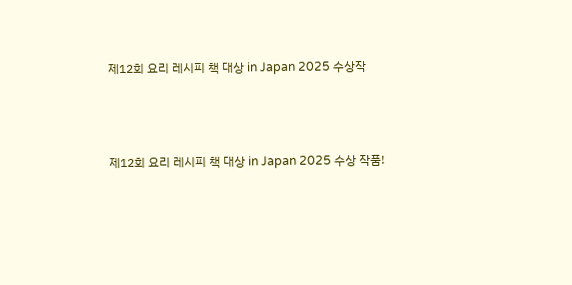제12회 요리 레시피 책 대상 in Japan 2025 수상작



제12회 요리 레시피 책 대상 in Japan 2025 수상 작품!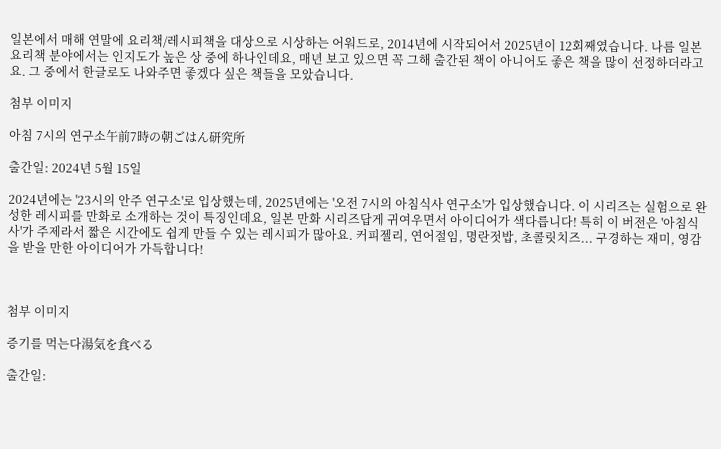일본에서 매해 연말에 요리책/레시피책을 대상으로 시상하는 어워드로, 2014년에 시작되어서 2025년이 12회째였습니다. 나름 일본 요리책 분야에서는 인지도가 높은 상 중에 하나인데요, 매년 보고 있으면 꼭 그해 출간된 책이 아니어도 좋은 책을 많이 선정하더라고요. 그 중에서 한글로도 나와주면 좋겠다 싶은 책들을 모았습니다.

첨부 이미지

아침 7시의 연구소午前7時の朝ごはん研究所

출간일: 2024년 5월 15일

2024년에는 '23시의 안주 연구소'로 입상했는데, 2025년에는 '오전 7시의 아침식사 연구소'가 입상했습니다. 이 시리즈는 실험으로 완성한 레시피를 만화로 소개하는 것이 특징인데요, 일본 만화 시리즈답게 귀여우면서 아이디어가 색다릅니다! 특히 이 버전은 '아침식사'가 주제라서 짧은 시간에도 쉽게 만들 수 있는 레시피가 많아요. 커피젤리, 연어절임, 명란젓밥, 초콜릿치즈... 구경하는 재미, 영감을 받을 만한 아이디어가 가득합니다!



첨부 이미지

증기를 먹는다湯気を食べる

출간일: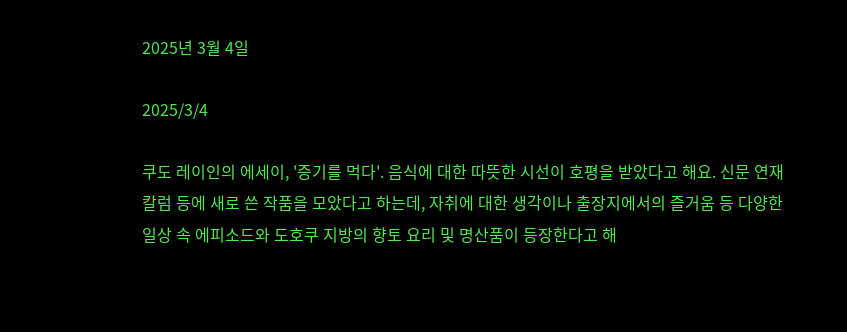2025년 3월 4일

2025/3/4

쿠도 레이인의 에세이, '증기를 먹다'. 음식에 대한 따뜻한 시선이 호평을 받았다고 해요. 신문 연재 칼럼 등에 새로 쓴 작품을 모았다고 하는데, 자취에 대한 생각이나 출장지에서의 즐거움 등 다양한 일상 속 에피소드와 도호쿠 지방의 향토 요리 및 명산품이 등장한다고 해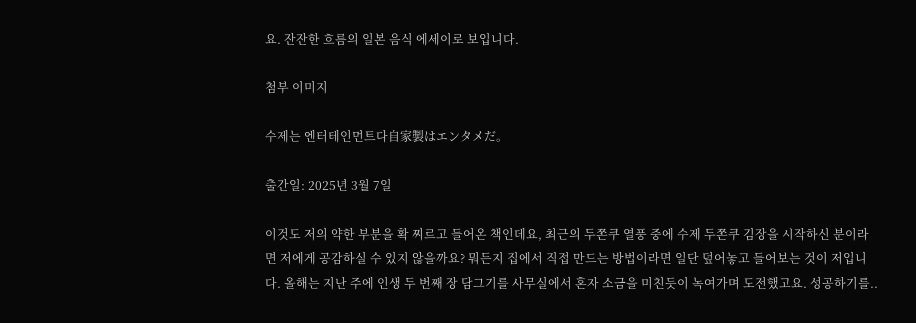요. 잔잔한 흐름의 일본 음식 에세이로 보입니다.

첨부 이미지

수제는 엔터테인먼트다自家製はエンタメだ。

출간일: 2025년 3월 7일

이것도 저의 약한 부분을 확 찌르고 들어온 책인데요, 최근의 두쫀쿠 열풍 중에 수제 두쫀쿠 김장을 시작하신 분이라면 저에게 공감하실 수 있지 않을까요? 뭐든지 집에서 직접 만드는 방법이라면 일단 덮어놓고 들어보는 것이 저입니다. 올해는 지난 주에 인생 두 번째 장 담그기를 사무실에서 혼자 소금을 미친듯이 녹여가며 도전했고요. 성공하기를..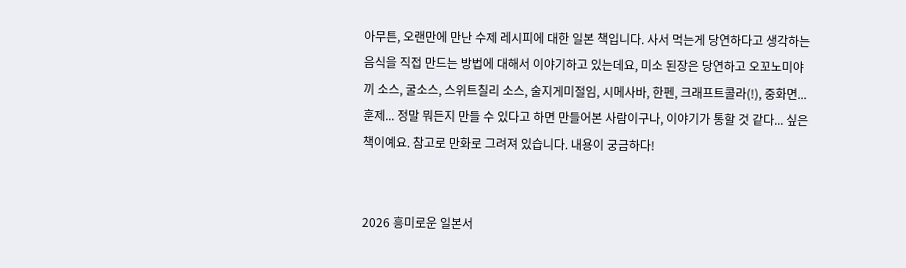아무튼, 오랜만에 만난 수제 레시피에 대한 일본 책입니다. 사서 먹는게 당연하다고 생각하는 음식을 직접 만드는 방법에 대해서 이야기하고 있는데요, 미소 된장은 당연하고 오꼬노미야끼 소스, 굴소스, 스위트칠리 소스, 술지게미절임, 시메사바, 한펜, 크래프트콜라(!), 중화면... 훈제... 정말 뭐든지 만들 수 있다고 하면 만들어본 사람이구나, 이야기가 통할 것 같다... 싶은 책이예요. 참고로 만화로 그려져 있습니다. 내용이 궁금하다!


2026 흥미로운 일본서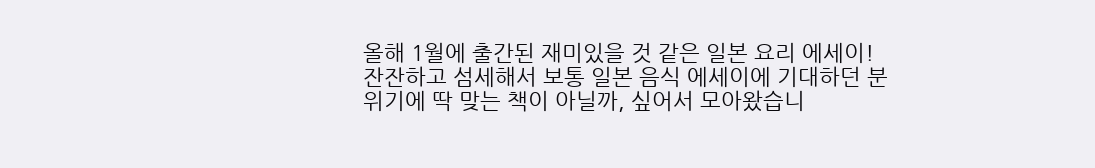올해 1월에 출간된 재미있을 것 같은 일본 요리 에세이! 잔잔하고 섬세해서 보통 일본 음식 에세이에 기대하던 분위기에 딱 맞는 책이 아닐까, 싶어서 모아왔습니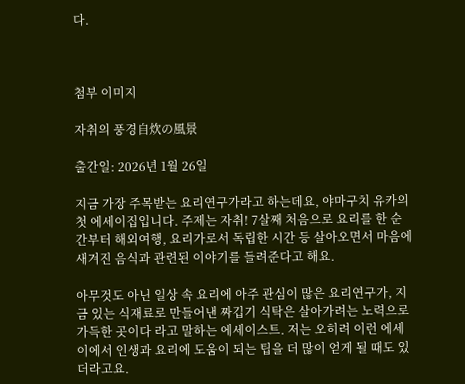다.



첨부 이미지

자취의 풍경自炊の風景

출간일: 2026년 1월 26일

지금 가장 주목받는 요리연구가라고 하는데요, 야마구치 유카의 첫 에세이집입니다. 주제는 자취! 7살째 처음으로 요리를 한 순간부터 해외여행, 요리가로서 독립한 시간 등 살아오면서 마음에 새겨진 음식과 관련된 이야기를 들려준다고 해요.

아무것도 아닌 일상 속 요리에 아주 관심이 많은 요리연구가, 지금 있는 식재료로 만들어낸 짜깁기 식탁은 살아가려는 노력으로 가득한 곳이다 라고 말하는 에세이스트. 저는 오히려 이런 에세이에서 인생과 요리에 도움이 되는 팁을 더 많이 얻게 될 때도 있더라고요.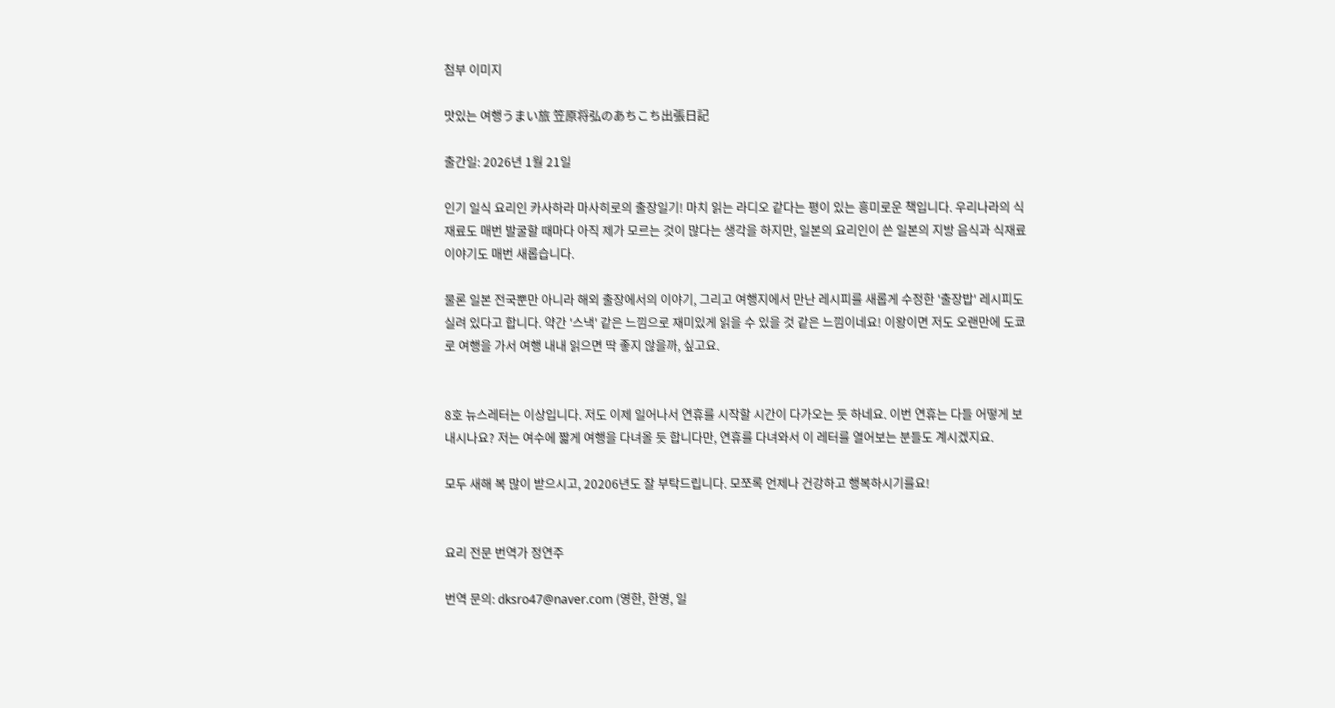첨부 이미지

맛있는 여행うまい旅 笠原将弘のあちこち出張日記

출간일: 2026년 1월 21일

인기 일식 요리인 카사하라 마사히로의 출장일기! 마치 읽는 라디오 같다는 평이 있는 흥미로운 책입니다. 우리나라의 식재료도 매번 발굴할 때마다 아직 제가 모르는 것이 많다는 생각을 하지만, 일본의 요리인이 쓴 일본의 지방 음식과 식재료 이야기도 매번 새롭습니다.

물론 일본 전국뿐만 아니라 해외 출장에서의 이야기, 그리고 여행지에서 만난 레시피를 새롭게 수정한 '출장밥' 레시피도 실려 있다고 합니다. 약간 '스낵' 같은 느낌으로 재미있게 읽을 수 있을 것 같은 느낌이네요! 이왕이면 저도 오랜만에 도쿄로 여행을 가서 여행 내내 읽으면 딱 좋지 않을까, 싶고요.


8호 뉴스레터는 이상입니다. 저도 이제 일어나서 연휴를 시작할 시간이 다가오는 듯 하네요. 이번 연휴는 다들 어떻게 보내시나요? 저는 여수에 짧게 여행을 다녀올 듯 합니다만, 연휴를 다녀와서 이 레터를 열어보는 분들도 계시겠지요.

모두 새해 복 많이 받으시고, 20206년도 잘 부탁드립니다. 모쪼록 언제나 건강하고 행복하시기를요!


요리 전문 번역가 정연주

번역 문의: dksro47@naver.com (영한, 한영, 일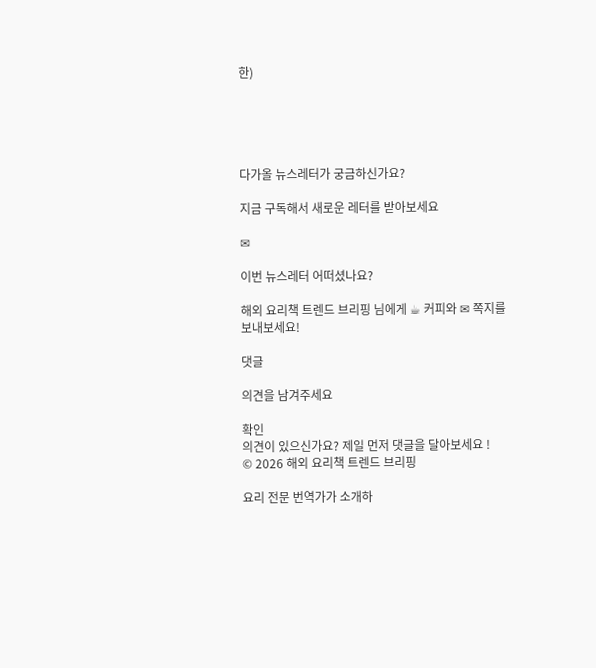한)





다가올 뉴스레터가 궁금하신가요?

지금 구독해서 새로운 레터를 받아보세요

✉

이번 뉴스레터 어떠셨나요?

해외 요리책 트렌드 브리핑 님에게 ☕ 커피와 ✉ 쪽지를 보내보세요!

댓글

의견을 남겨주세요

확인
의견이 있으신가요? 제일 먼저 댓글을 달아보세요 !
© 2026 해외 요리책 트렌드 브리핑

요리 전문 번역가가 소개하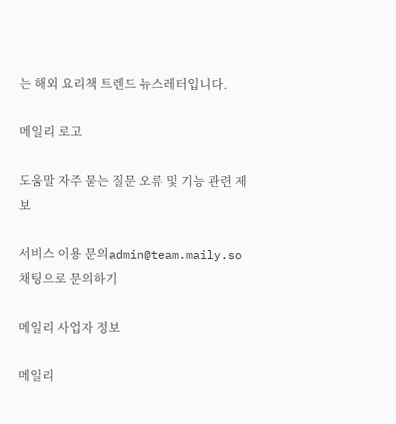는 해외 요리책 트렌드 뉴스레터입니다.

메일리 로고

도움말 자주 묻는 질문 오류 및 기능 관련 제보

서비스 이용 문의admin@team.maily.so 채팅으로 문의하기

메일리 사업자 정보

메일리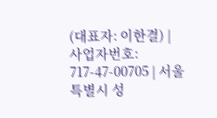(대표자: 이한결) | 사업자번호: 717-47-00705 | 서울특별시 성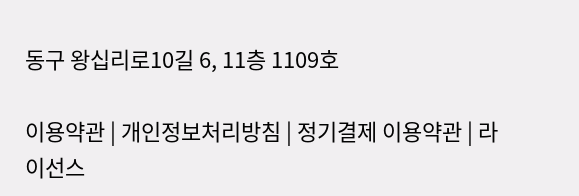동구 왕십리로10길 6, 11층 1109호

이용약관 | 개인정보처리방침 | 정기결제 이용약관 | 라이선스